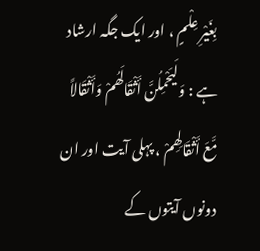بِغَیْرِ عِلْمٍ ، اور ایک جگہ ارشاد ہے : وَلَیَحْمِلُنَّ أَثْقَالَھُمْ وَأَثْقَالاً مَّعَ أَثْقَالِھِمْ ، پہلی آیت اور ان دونوں آیتوں کے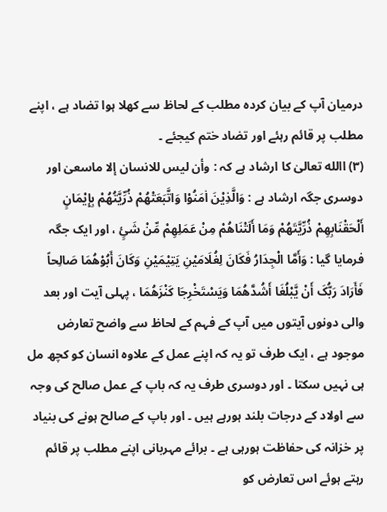درمیان آپ کے بیان کردہ مطلب کے لحاظ سے کھلا ہوا تضاد ہے ، اپنے مطلب پر قائم رہئے اور تضاد ختم کیجئے ۔
(۳) االله تعالیٰ کا ارشاد ہے کہ : وأن لیس للانسان إلا ماسعیٰ اور دوسری جگہ ارشاد ہے : وَالَّذِیْنَ اٰمَنُوْا وَاتَّبَعَتْھُمْ ذُرِّیَّتُھُمْ بِإِیْمَانٍ أَلْحَقْنَابِھِمْ ذُرِّیَّتَھُمْ وَمَا أَلَتْنَاھُمْ مِنْ عَمَلِھِمْ مِّنْ شَیٍٔ ، اور ایک جگہ فرمایا گیا : وَأَمَّا الْجِدَارُ فَکَانَ لِغُلَامَیْنِ یَتِیْمَیْنِ وَکَانَ أَبُوْھُمَا صَالِحاً فَأَرَادَ رَبُّکَ أَنْ یَّبْلُغَا أَشُدَّھُمَا وَیَسْتَخْرِجَا کَنْزَھُمَا ، پہلی آیت اور بعد والی دونوں آیتوں میں آپ کے فہم کے لحاظ سے واضح تعارض موجود ہے ، ایک طرف تو یہ کہ اپنے عمل کے علاوہ انسان کو کچھ مل ہی نہیں سکتا ۔ اور دوسری طرف یہ کہ باپ کے عمل صالح کی وجہ سے اولاد کے درجات بلند ہورہے ہیں ۔ اور باپ کے صالح ہونے کی بنیاد پر خزانہ کی حفاظت ہورہی ہے ۔ برائے مہربانی اپنے مطلب پر قائم رہتے ہوئے اس تعارض کو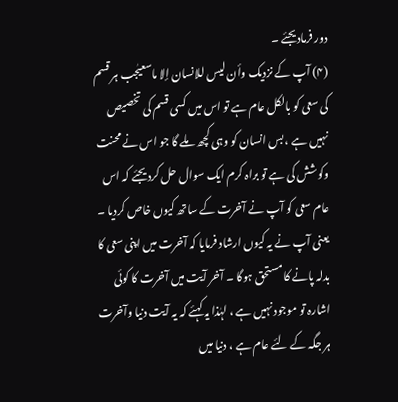دور فرمادیجئے ۔
(۴) آپ کے نزدیک وأن لیس للانسان إلا ماسعیٰجب ہر قسم کی سعی کو بالکل عام ہے تو اس میں کسی قسم کی تخصیص نہیں ہے ، بس انسان کو وہی کچھ ملے گا جو اس نے محنت وکوشش کی ہے تو براہ کرم ایک سوال حل کردیجئے کہ اس عام سعی کو آپ نے آخرت کے ساتھ کیوں خاص کردیا ۔ یعنی آپ نے یہ کیوں ارشاد فرمایا کہ آخرت میں اپنی سعی کا بدلہ پانے کا مستحق ہوگا ۔ آخر آیت میں آخرت کا کوئی اشارہ تو موجود نہیں ہے ، لہٰذا یہ کہئے کہ یہ آیت دنیا وآخرت ہر جگہ کے لئے عام ہے ، دنیا میں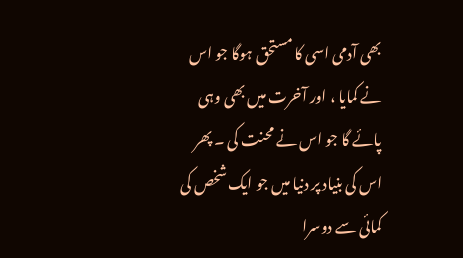بھی آدمی اسی کا مستحق ہوگا جو اس نے کمایا ، اور آخرت میں بھی وہی پائے گا جو اس نے محنت کی ۔ پھر اس کی بنیاد پر دنیا میں جو ایک شخص کی کمائی سے دوسرا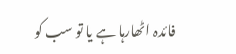فائدہ اٹھارہا ہے یا تو سب کو